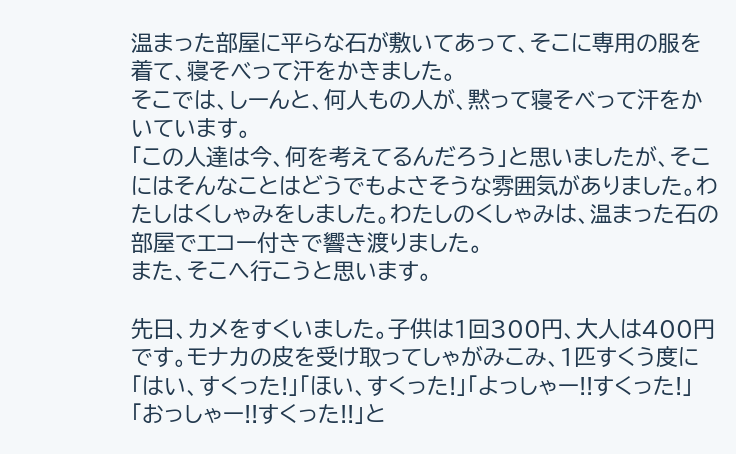温まった部屋に平らな石が敷いてあって、そこに専用の服を着て、寝そべって汗をかきました。
そこでは、しーんと、何人もの人が、黙って寝そべって汗をかいています。
「この人達は今、何を考えてるんだろう」と思いましたが、そこにはそんなことはどうでもよさそうな雰囲気がありました。わたしはくしゃみをしました。わたしのくしゃみは、温まった石の部屋でエコー付きで響き渡りました。
また、そこへ行こうと思います。

先日、カメをすくいました。子供は1回300円、大人は400円です。モナカの皮を受け取ってしゃがみこみ、1匹すくう度に「はい、すくった!」「ほい、すくった!」「よっしゃー!!すくった!」「おっしゃー!!すくった!!」と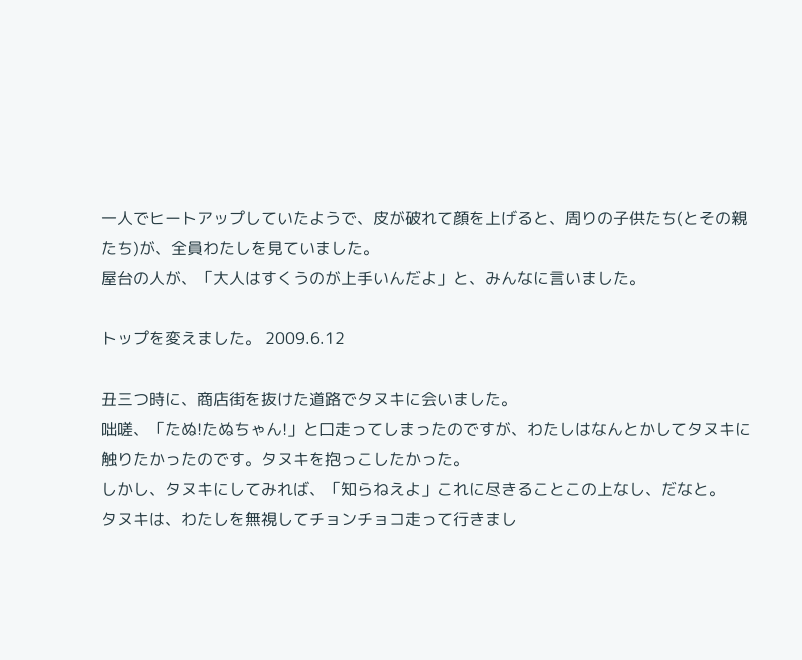一人でヒートアップしていたようで、皮が破れて顔を上げると、周りの子供たち(とその親たち)が、全員わたしを見ていました。
屋台の人が、「大人はすくうのが上手いんだよ」と、みんなに言いました。

トップを変えました。 2009.6.12

丑三つ時に、商店街を抜けた道路でタヌキに会いました。
咄嗟、「たぬ!たぬちゃん!」と口走ってしまったのですが、わたしはなんとかしてタヌキに触りたかったのです。タヌキを抱っこしたかった。
しかし、タヌキにしてみれば、「知らねえよ」これに尽きることこの上なし、だなと。
タヌキは、わたしを無視してチョンチョコ走って行きまし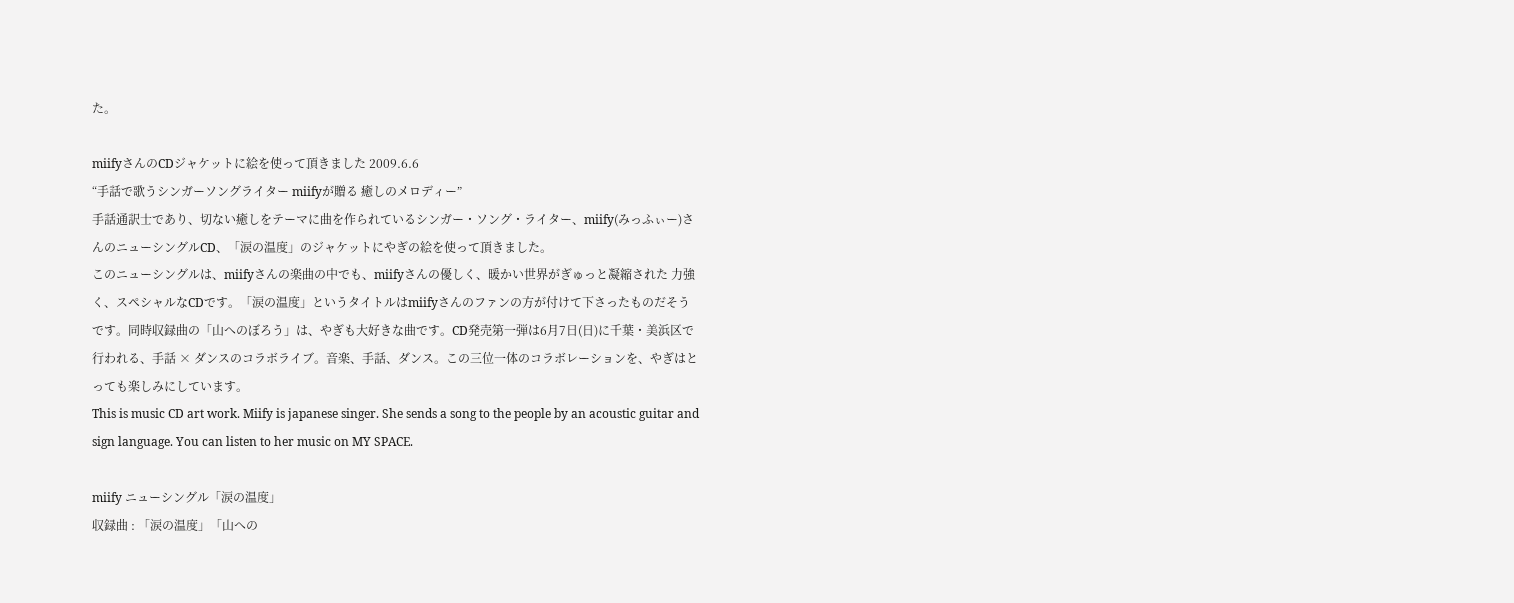た。

miifyさんのCDジャケットに絵を使って頂きました 2009.6.6
“手話で歌うシンガーソングライター miifyが贈る 癒しのメロディー”
手話通訳士であり、切ない癒しをテーマに曲を作られているシンガー・ソング・ライター、miify(みっふぃー)さんのニューシングルCD、「涙の温度」のジャケットにやぎの絵を使って頂きました。
このニューシングルは、miifyさんの楽曲の中でも、miifyさんの優しく、暖かい世界がぎゅっと凝縮された 力強く、スペシャルなCDです。「涙の温度」というタイトルはmiifyさんのファンの方が付けて下さったものだそうです。同時収録曲の「山へのぼろう」は、やぎも大好きな曲です。CD発売第一弾は6月7日(日)に千葉・美浜区で行われる、手話 × ダンスのコラボライブ。音楽、手話、ダンス。この三位一体のコラボレーションを、やぎはとっても楽しみにしています。
This is music CD art work. Miify is japanese singer. She sends a song to the people by an acoustic guitar and sign language. You can listen to her music on MY SPACE.

miify ニューシングル「涙の温度」
収録曲 : 「涙の温度」「山への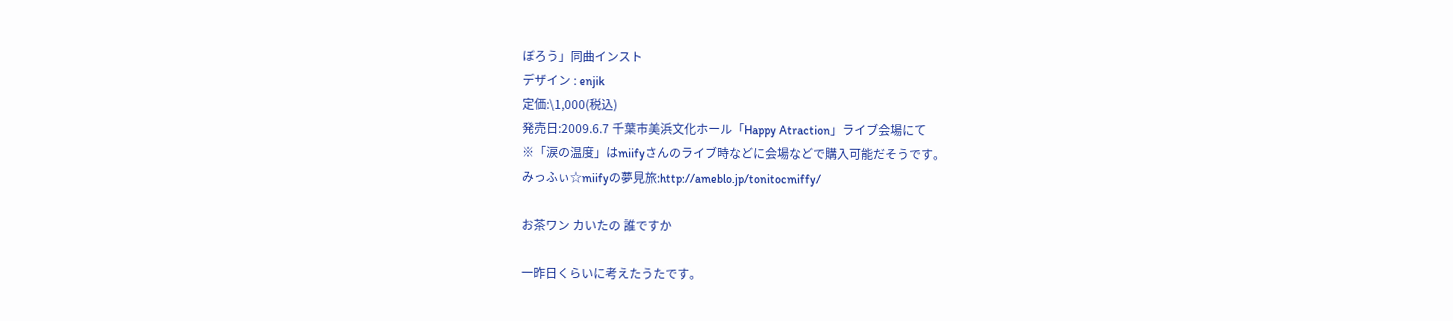ぼろう」同曲インスト
デザイン : enjik
定価:\1,000(税込)
発売日:2009.6.7 千葉市美浜文化ホール「Happy Atraction」ライブ会場にて
※「涙の温度」はmiifyさんのライブ時などに会場などで購入可能だそうです。
みっふぃ☆miifyの夢見旅:http://ameblo.jp/tonitocmiffy/

お茶ワン カいたの 誰ですか

一昨日くらいに考えたうたです。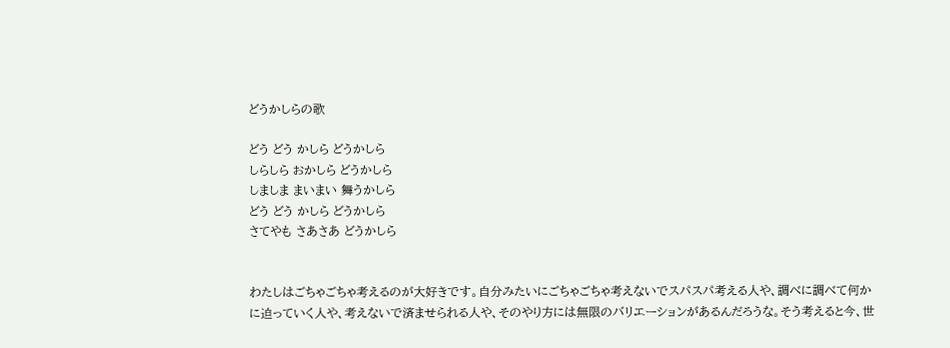どうかしらの歌

どう どう かしら どうかしら
しらしら おかしら どうかしら
しましま まいまい 舞うかしら
どう どう かしら どうかしら
さてやも さあさあ どうかしら


わたしはごちゃごちゃ考えるのが大好きです。自分みたいにごちゃごちゃ考えないでスパスパ考える人や、調べに調べて何かに迫っていく人や、考えないで済ませられる人や、そのやり方には無限のバリエーションがあるんだろうな。そう考えると今、世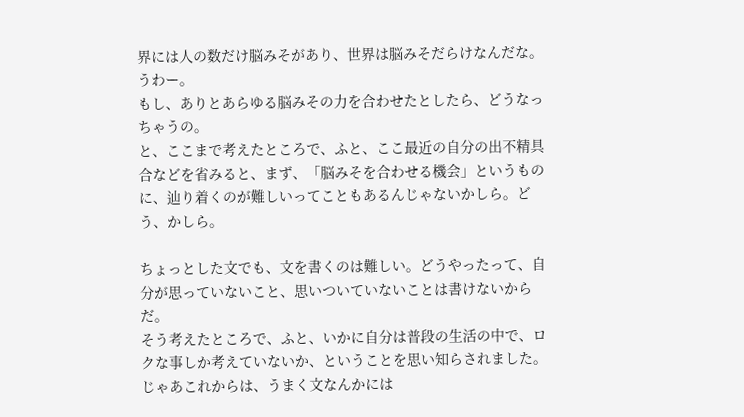界には人の数だけ脳みそがあり、世界は脳みそだらけなんだな。うわー。
もし、ありとあらゆる脳みその力を合わせたとしたら、どうなっちゃうの。
と、ここまで考えたところで、ふと、ここ最近の自分の出不精具合などを省みると、まず、「脳みそを合わせる機会」というものに、辿り着くのが難しいってこともあるんじゃないかしら。どう、かしら。

ちょっとした文でも、文を書くのは難しい。どうやったって、自分が思っていないこと、思いついていないことは書けないからだ。
そう考えたところで、ふと、いかに自分は普段の生活の中で、ロクな事しか考えていないか、ということを思い知らされました。じゃあこれからは、うまく文なんかには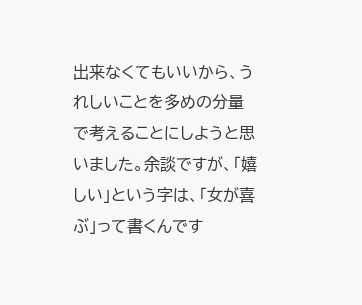出来なくてもいいから、うれしいことを多めの分量で考えることにしようと思いました。余談ですが、「嬉しい」という字は、「女が喜ぶ」って書くんです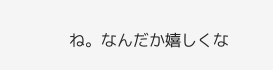ね。なんだか嬉しくな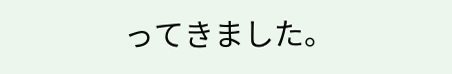ってきました。